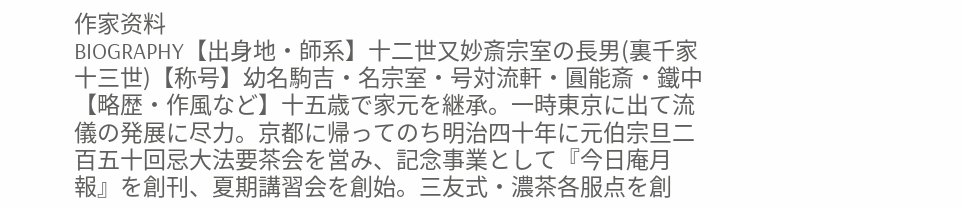作家资料
BIOGRAPHY【出身地・師系】十二世又妙斎宗室の長男(裏千家十三世)【称号】幼名駒吉・名宗室・号対流軒・圓能斎・鐵中【略歴・作風など】十五歳で家元を継承。一時東京に出て流儀の発展に尽力。京都に帰ってのち明治四十年に元伯宗旦二百五十回忌大法要茶会を営み、記念事業として『今日庵月報』を創刊、夏期講習会を創始。三友式・濃茶各服点を創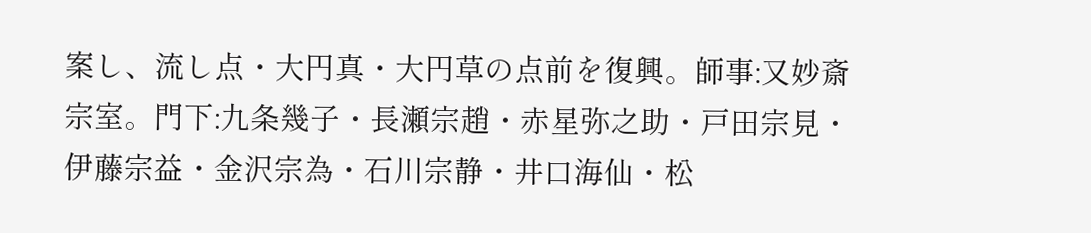案し、流し点・大円真・大円草の点前を復興。師事:又妙斎宗室。門下:九条幾子・長瀬宗趙・赤星弥之助・戸田宗見・伊藤宗益・金沢宗為・石川宗静・井口海仙・松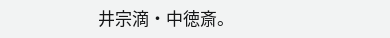井宗滴・中徳斎。